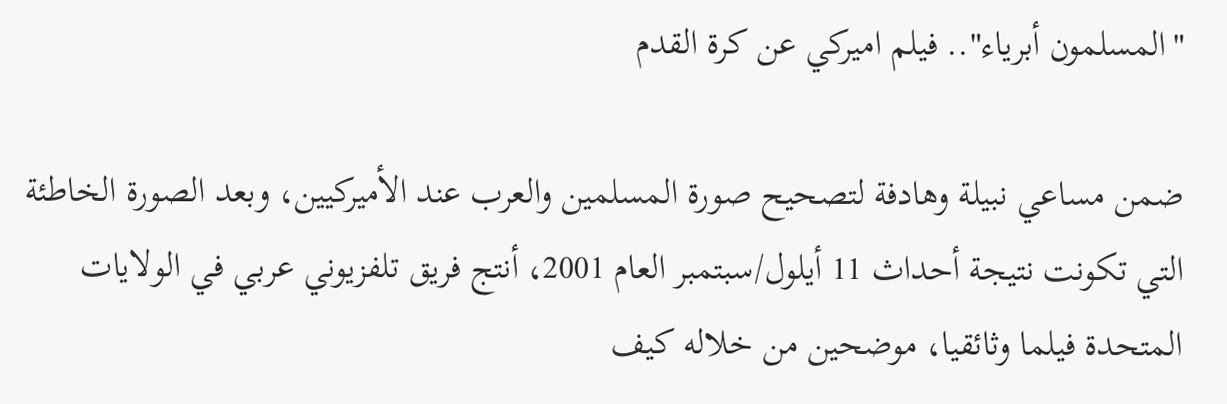"المسلمون أبرياء".. فيلم اميركي عن كرة القدم

ضمن مساعي نبيلة وهادفة لتصحيح صورة المسلمين والعرب عند الأميركيين، وبعد الصورة الخاطئة التي تكونت نتيجة أحداث 11 أيلول/سبتمبر العام 2001، أنتج فريق تلفزيوني عربي في الولايات المتحدة فيلما وثائقيا، موضحين من خلاله كيف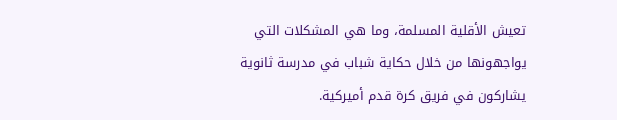تعيش الأقلية المسلمة، وما هي المشكلات التي يواجهونها من خلال حكاية شباب في مدرسة ثانوية يشاركون في فريق كرة قدم أميركية.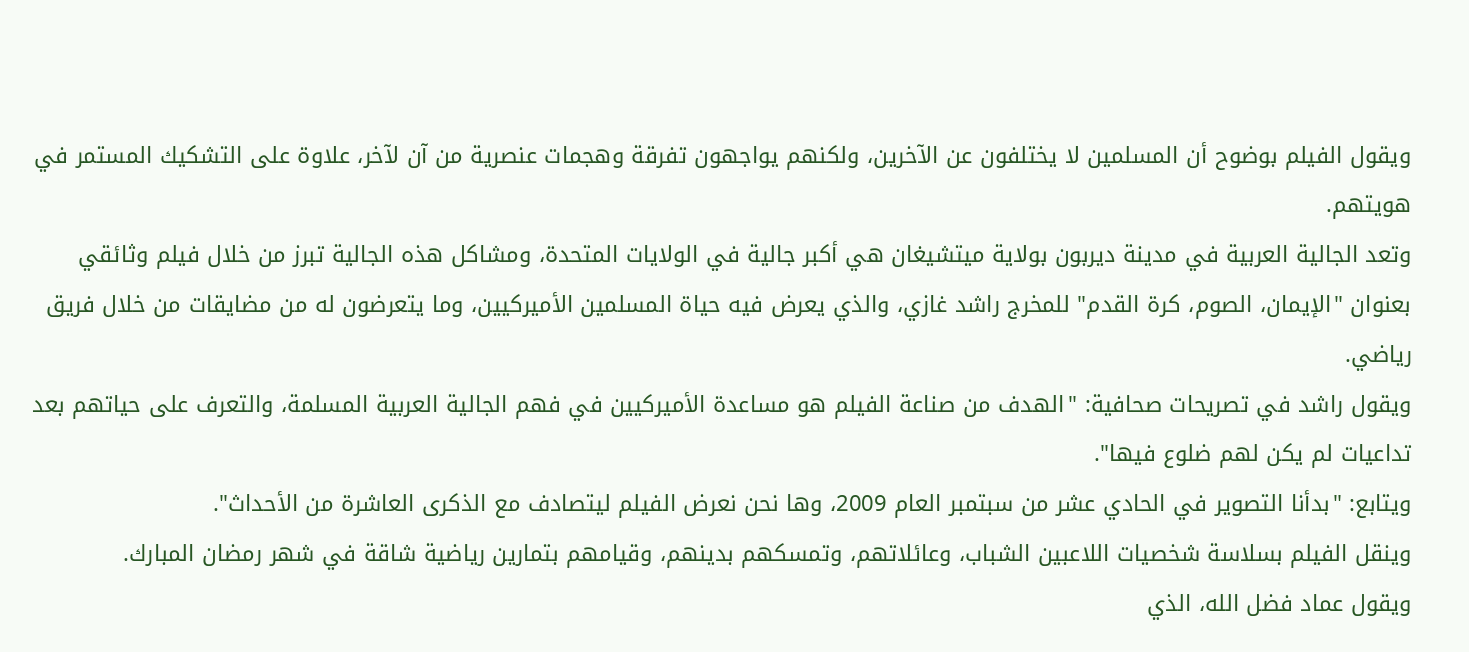ويقول الفيلم بوضوح أن المسلمين لا يختلفون عن الآخرين، ولكنهم يواجهون تفرقة وهجمات عنصرية من آن لآخر، علاوة على التشكيك المستمر في هويتهم.
وتعد الجالية العربية في مدينة ديربون بولاية ميتشيغان هي أكبر جالية في الولايات المتحدة، ومشاكل هذه الجالية تبرز من خلال فيلم وثائقي بعنوان "الإيمان، الصوم، كرة القدم" للمخرج راشد غازي، والذي يعرض فيه حياة المسلمين الأميركيين، وما يتعرضون له من مضايقات من خلال فريق رياضي.
ويقول راشد في تصريحات صحافية: "الهدف من صناعة الفيلم هو مساعدة الأميركيين في فهم الجالية العربية المسلمة، والتعرف على حياتهم بعد تداعيات لم يكن لهم ضلوع فيها".
ويتابع: "بدأنا التصوير في الحادي عشر من سبتمبر العام 2009، وها نحن نعرض الفيلم ليتصادف مع الذكرى العاشرة من الأحداث".
وينقل الفيلم بسلاسة شخصيات اللاعبين الشباب، وعائلاتهم، وتمسكهم بدينهم، وقيامهم بتمارين رياضية شاقة في شهر رمضان المبارك.
ويقول عماد فضل الله، الذي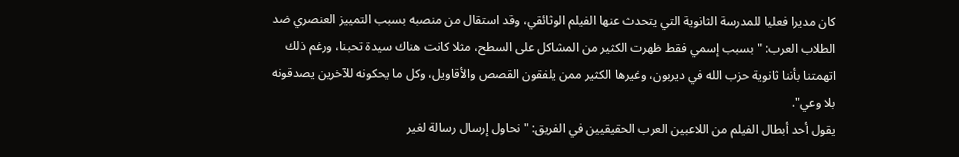كان مديرا فعليا للمدرسة الثانوية التي يتحدث عنها الفيلم الوثائقي، وقد استقال من منصبه بسبب التمييز العنصري ضد الطلاب العرب: "بسبب إسمي فقط ظهرت الكثير من المشاكل على السطح، مثلا كانت هناك سيدة تحبنا، ورغم ذلك اتهمتنا بأننا ثانوية حزب الله في ديربون، وغيرها الكثير ممن يلفقون القصص والأقاويل، وكل ما يحكونه للآخرين يصدقونه بلا وعي".
يقول أحد أبطال الفيلم من اللاعبين العرب الحقيقيين في الفريق: "نحاول إرسال رسالة لغير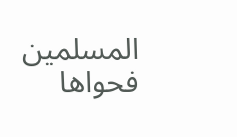المسلمين فحواها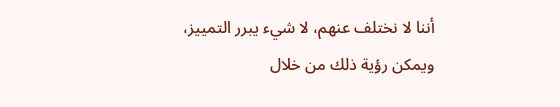أننا لا نختلف عنهم، لا شيء يبرر التمييز، ويمكن رؤية ذلك من خلال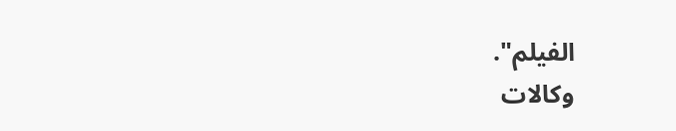الفيلم".
وكالات